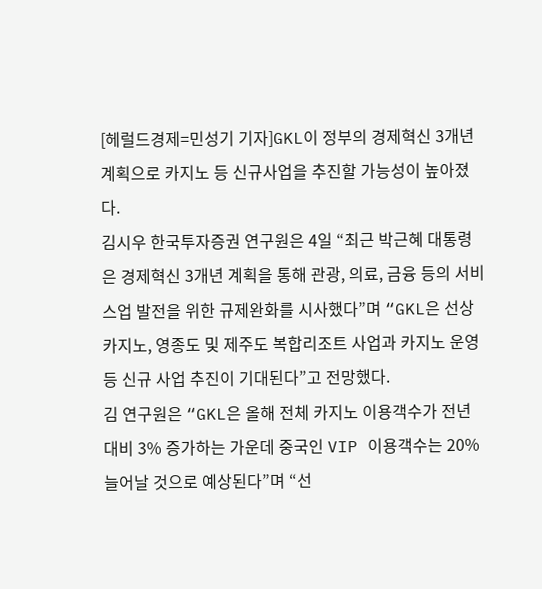[헤럴드경제=민성기 기자]GKL이 정부의 경제혁신 3개년 계획으로 카지노 등 신규사업을 추진할 가능성이 높아졌다.
김시우 한국투자증권 연구원은 4일 “최근 박근혜 대통령은 경제혁신 3개년 계획을 통해 관광, 의료, 금융 등의 서비스업 발전을 위한 규제완화를 시사했다”며 “GKL은 선상카지노, 영종도 및 제주도 복합리조트 사업과 카지노 운영 등 신규 사업 추진이 기대된다”고 전망했다.
김 연구원은 “GKL은 올해 전체 카지노 이용객수가 전년 대비 3% 증가하는 가운데 중국인 VIP 이용객수는 20% 늘어날 것으로 예상된다”며 “선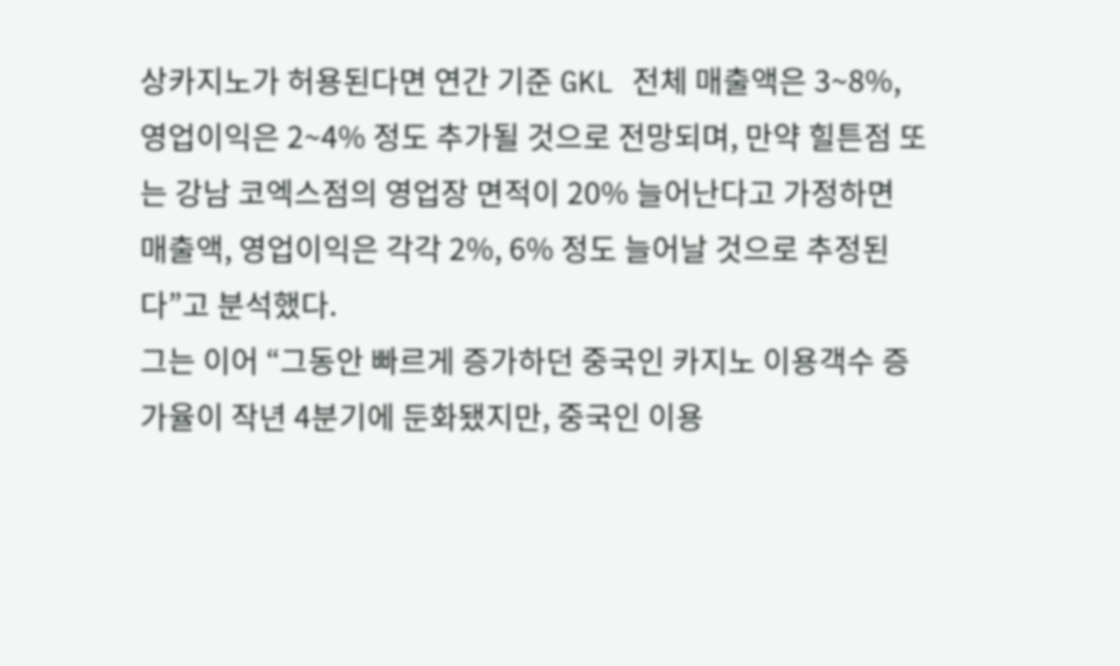상카지노가 허용된다면 연간 기준 GKL 전체 매출액은 3~8%, 영업이익은 2~4% 정도 추가될 것으로 전망되며, 만약 힐튼점 또는 강남 코엑스점의 영업장 면적이 20% 늘어난다고 가정하면 매출액, 영업이익은 각각 2%, 6% 정도 늘어날 것으로 추정된다”고 분석했다.
그는 이어 “그동안 빠르게 증가하던 중국인 카지노 이용객수 증가율이 작년 4분기에 둔화됐지만, 중국인 이용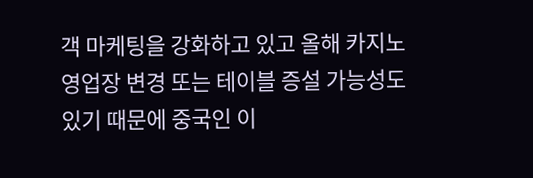객 마케팅을 강화하고 있고 올해 카지노 영업장 변경 또는 테이블 증설 가능성도 있기 때문에 중국인 이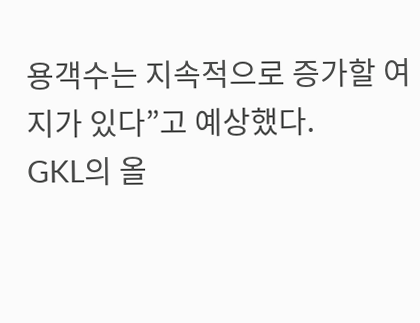용객수는 지속적으로 증가할 여지가 있다”고 예상했다.
GKL의 올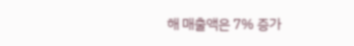해 매출액은 7% 증가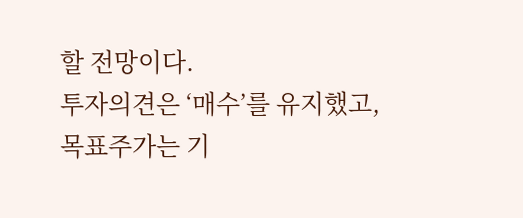할 전망이다.
투자의견은 ‘매수’를 유지했고, 목표주가는 기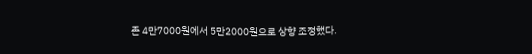존 4만7000원에서 5만2000원으로 상향 조정했다.